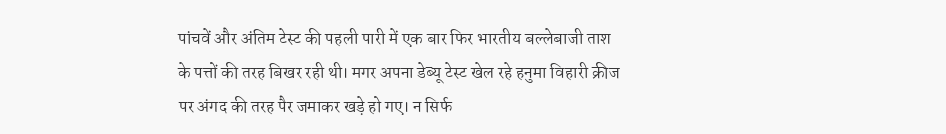पांचवें और अंतिम टेस्ट की पहली पारी में एक बार फिर भारतीय बल्लेबाजी ताश के पत्तों की तरह बिखर रही थी। मगर अपना डेब्यू टेस्ट खेल रहे हनुमा विहारी क्रीज पर अंगद की तरह पैर जमाकर खड़े हो गए। न सिर्फ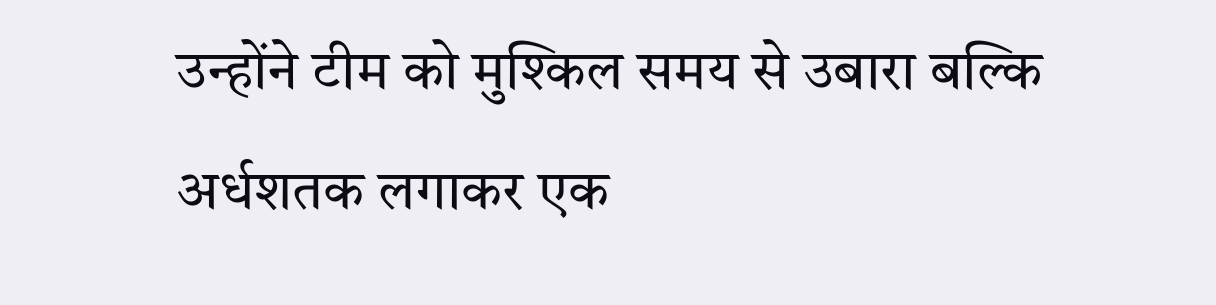उन्होंने टीम को मुश्किल समय से उबारा बल्कि अर्धशतक लगाकर एक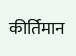कीर्तिमान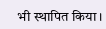भी स्थापित किया।